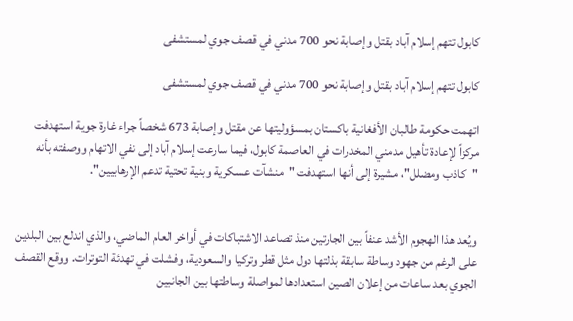كابول تتهم إسلام آباد بقتل وإصابة نحو 700 مدني في قصف جوي لمستشفى

كابول تتهم إسلام آباد بقتل وإصابة نحو 700 مدني في قصف جوي لمستشفى

اتهمت حكومة طالبان الأفغانية باكستان بمسؤوليتها عن مقتل وإصابة 673 شخصاً جراء غارة جوية استهدفت مركزاً لإعادة تأهيل مدمني المخدرات في العاصمة كابول، فيما سارعت إسلام آباد إلى نفي الاتهام ووصفته بأنه "كاذب ومضلل"، مشيرة إلى أنها استهدفت "منشآت عسكرية وبنية تحتية تدعم الإرهابيين".


ويُعد هذا الهجوم الأشد عنفاً بين الجارتين منذ تصاعد الاشتباكات في أواخر العام الماضي، والذي اندلع بين البلدين على الرغم من جهود وساطة سابقة بذلتها دول مثل قطر وتركيا والسعودية، وفشلت في تهدئة التوترات. ووقع القصف الجوي بعد ساعات من إعلان الصين استعدادها لمواصلة وساطتها بين الجانبين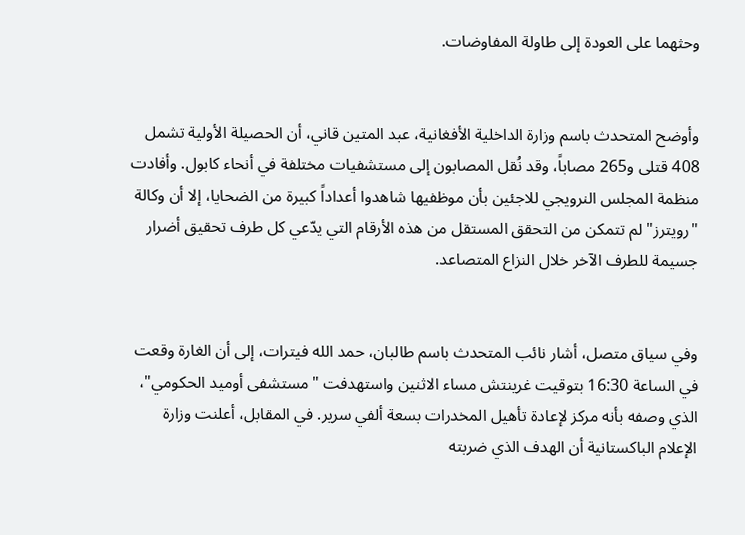وحثهما على العودة إلى طاولة المفاوضات.


وأوضح المتحدث باسم وزارة الداخلية الأفغانية، عبد المتين قاني، أن الحصيلة الأولية تشمل 408 قتلى و265 مصاباً، وقد نُقل المصابون إلى مستشفيات مختلفة في أنحاء كابول. وأفادت منظمة المجلس النرويجي للاجئين بأن موظفيها شاهدوا أعداداً كبيرة من الضحايا، إلا أن وكالة "رويترز" لم تتمكن من التحقق المستقل من هذه الأرقام التي يدّعي كل طرف تحقيق أضرار جسيمة للطرف الآخر خلال النزاع المتصاعد.


وفي سياق متصل، أشار نائب المتحدث باسم طالبان، حمد الله فيترات، إلى أن الغارة وقعت في الساعة 16:30 بتوقيت غرينتش مساء الاثنين واستهدفت "مستشفى أوميد الحكومي"، الذي وصفه بأنه مركز لإعادة تأهيل المخدرات بسعة ألفي سرير. في المقابل، أعلنت وزارة الإعلام الباكستانية أن الهدف الذي ضربته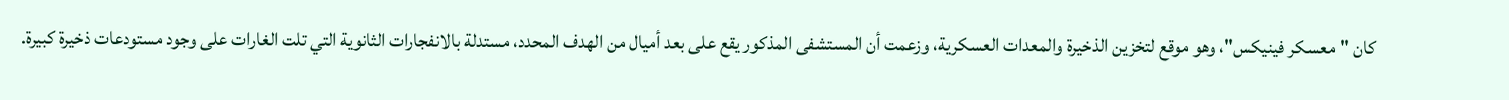كان "معسكر فينيكس"، وهو موقع لتخزين الذخيرة والمعدات العسكرية، وزعمت أن المستشفى المذكور يقع على بعد أميال من الهدف المحدد، مستدلة بالانفجارات الثانوية التي تلت الغارات على وجود مستودعات ذخيرة كبيرة.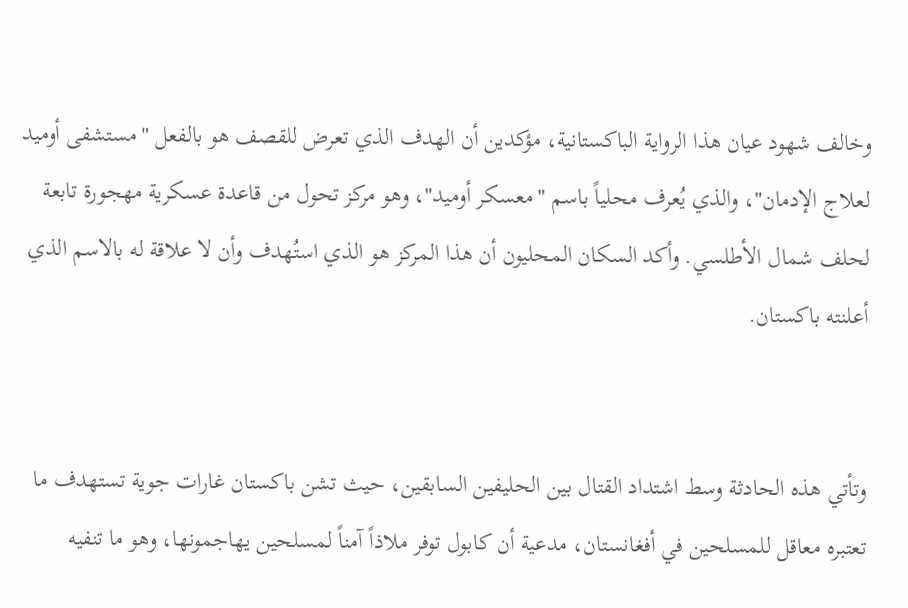وخالف شهود عيان هذا الرواية الباكستانية، مؤكدين أن الهدف الذي تعرض للقصف هو بالفعل "مستشفى أوميد لعلاج الإدمان"، والذي يُعرف محلياً باسم "معسكر أوميد"، وهو مركز تحول من قاعدة عسكرية مهجورة تابعة لحلف شمال الأطلسي. وأكد السكان المحليون أن هذا المركز هو الذي استُهدف وأن لا علاقة له بالاسم الذي أعلنته باكستان.


وتأتي هذه الحادثة وسط اشتداد القتال بين الحليفين السابقين، حيث تشن باكستان غارات جوية تستهدف ما تعتبره معاقل للمسلحين في أفغانستان، مدعية أن كابول توفر ملاذاً آمناً لمسلحين يهاجمونها، وهو ما تنفيه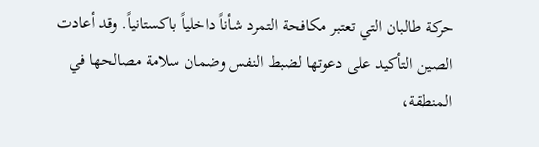حركة طالبان التي تعتبر مكافحة التمرد شأناً داخلياً باكستانياً. وقد أعادت الصين التأكيد على دعوتها لضبط النفس وضمان سلامة مصالحها في المنطقة،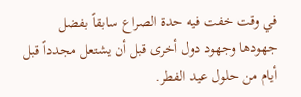في وقت خفت فيه حدة الصراع سابقاً بفضل جهودها وجهود دول أخرى قبل أن يشتعل مجدداً قبل أيام من حلول عيد الفطر.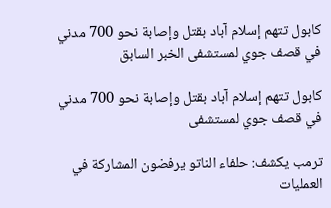كابول تتهم إسلام آباد بقتل وإصابة نحو 700 مدني في قصف جوي لمستشفى الخبر السابق

كابول تتهم إسلام آباد بقتل وإصابة نحو 700 مدني في قصف جوي لمستشفى

ترمب يكشف: حلفاء الناتو يرفضون المشاركة في العمليات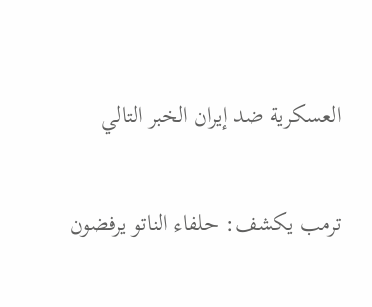العسكرية ضد إيران الخبر التالي

ترمب يكشف: حلفاء الناتو يرفضون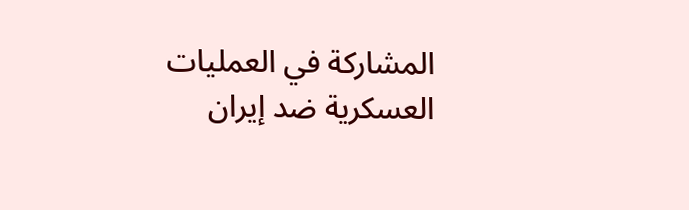المشاركة في العمليات العسكرية ضد إيران